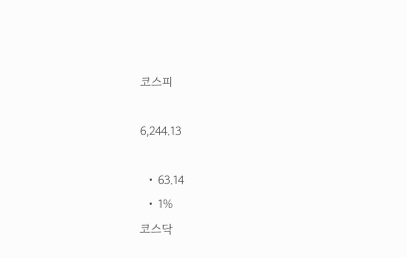코스피

6,244.13

  • 63.14
  • 1%
코스닥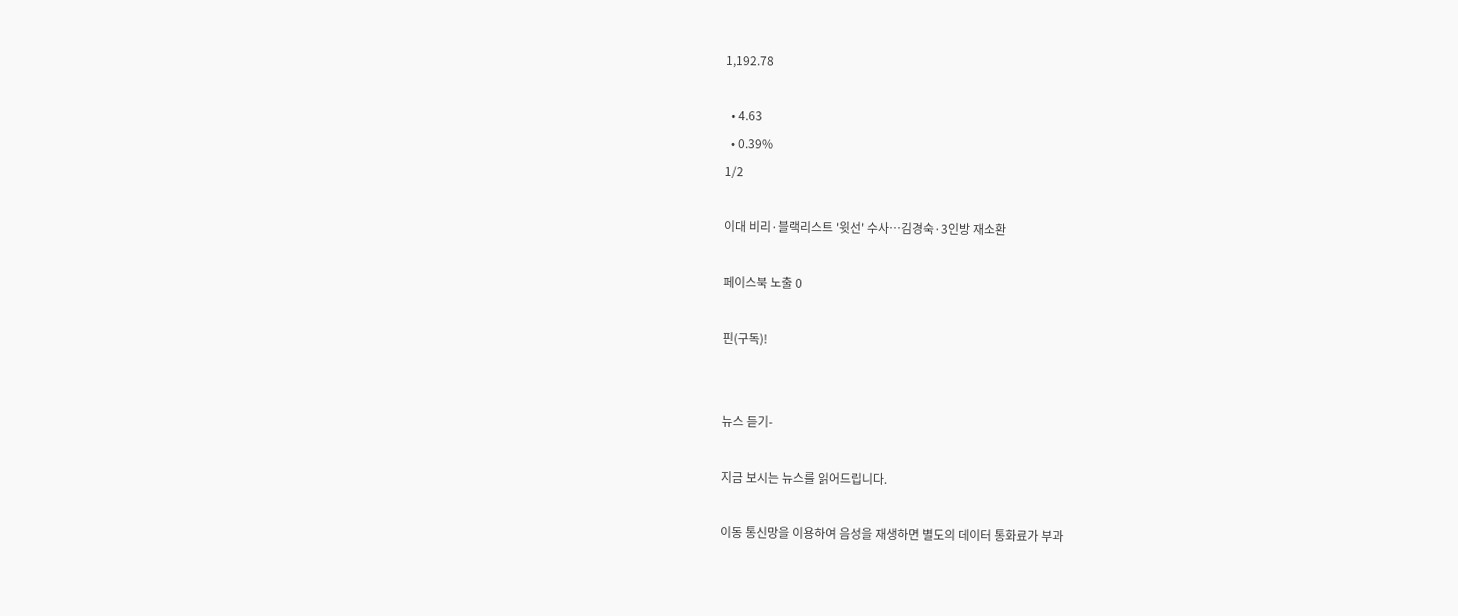1,192.78

  • 4.63
  • 0.39%
1/2

이대 비리·블랙리스트 '윗선' 수사…김경숙·3인방 재소환

페이스북 노출 0

핀(구독)!


뉴스 듣기-

지금 보시는 뉴스를 읽어드립니다.

이동 통신망을 이용하여 음성을 재생하면 별도의 데이터 통화료가 부과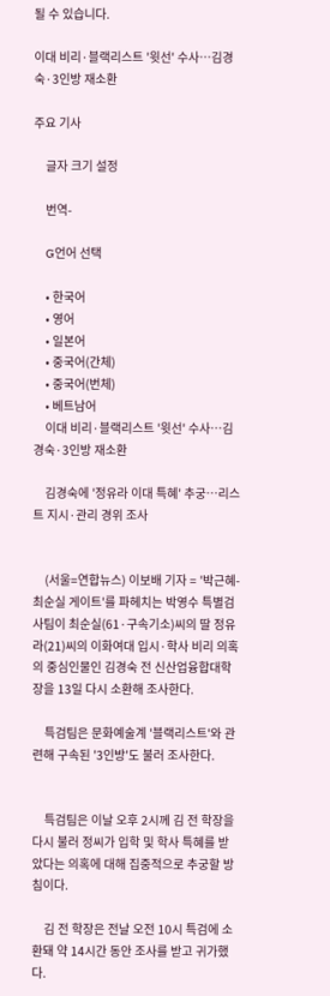될 수 있습니다.

이대 비리·블랙리스트 '윗선' 수사…김경숙·3인방 재소환

주요 기사

    글자 크기 설정

    번역-

    G언어 선택

    • 한국어
    • 영어
    • 일본어
    • 중국어(간체)
    • 중국어(번체)
    • 베트남어
    이대 비리·블랙리스트 '윗선' 수사…김경숙·3인방 재소환

    김경숙에 '정유라 이대 특혜' 추궁…리스트 지시·관리 경위 조사


    (서울=연합뉴스) 이보배 기자 = '박근혜-최순실 게이트'를 파헤치는 박영수 특별검사팀이 최순실(61·구속기소)씨의 딸 정유라(21)씨의 이화여대 입시·학사 비리 의혹의 중심인물인 김경숙 전 신산업융합대학장을 13일 다시 소환해 조사한다.

    특검팀은 문화예술계 '블랙리스트'와 관련해 구속된 '3인방'도 불러 조사한다.


    특검팀은 이날 오후 2시께 김 전 학장을 다시 불러 정씨가 입학 및 학사 특혜를 받았다는 의혹에 대해 집중적으로 추궁할 방침이다.

    김 전 학장은 전날 오전 10시 특검에 소환돼 약 14시간 동안 조사를 받고 귀가했다.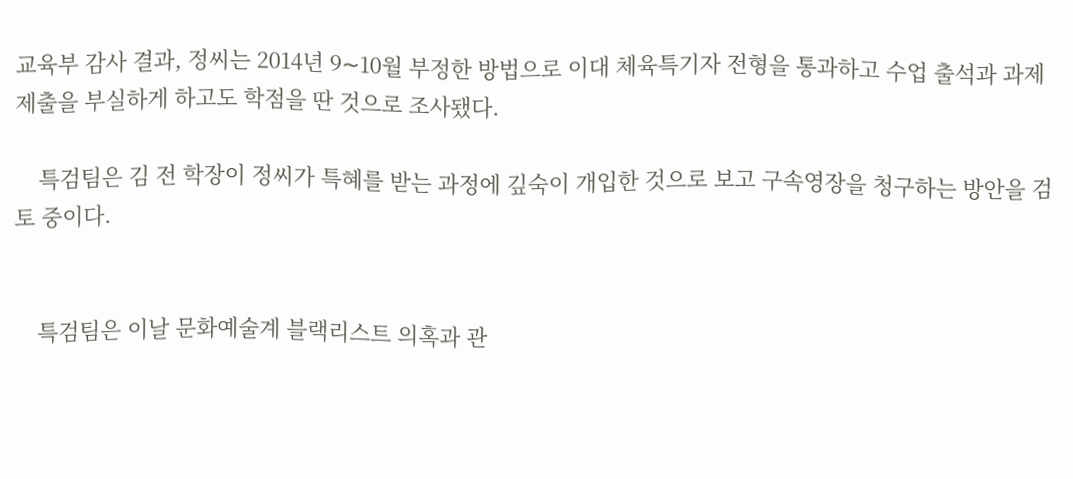교육부 감사 결과, 정씨는 2014년 9∼10월 부정한 방법으로 이대 체육특기자 전형을 통과하고 수업 출석과 과제 제출을 부실하게 하고도 학점을 딴 것으로 조사됐다.

    특검팀은 김 전 학장이 정씨가 특혜를 받는 과정에 깊숙이 개입한 것으로 보고 구속영장을 청구하는 방안을 검토 중이다.


    특검팀은 이날 문화예술계 블랙리스트 의혹과 관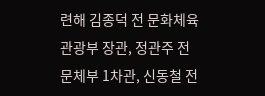련해 김종덕 전 문화체육관광부 장관, 정관주 전 문체부 1차관, 신동철 전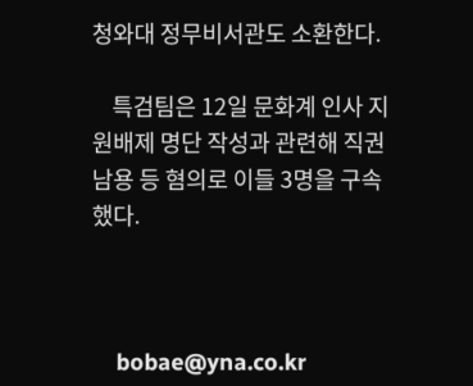청와대 정무비서관도 소환한다.

    특검팀은 12일 문화계 인사 지원배제 명단 작성과 관련해 직권남용 등 혐의로 이들 3명을 구속했다.



    bobae@yna.co.kr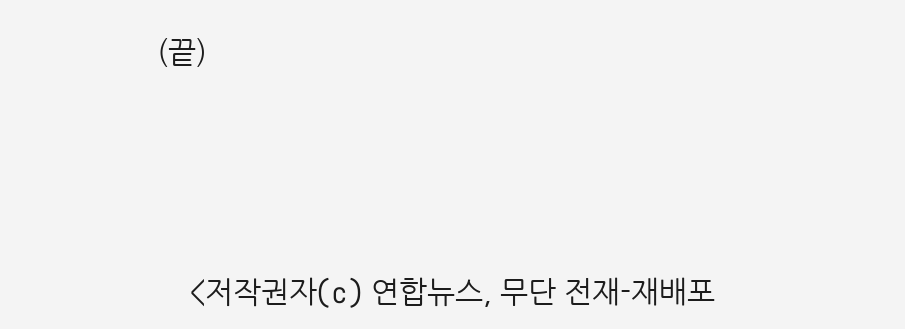(끝)





    <저작권자(c) 연합뉴스, 무단 전재-재배포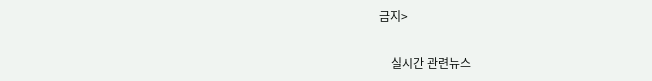금지>

    실시간 관련뉴스